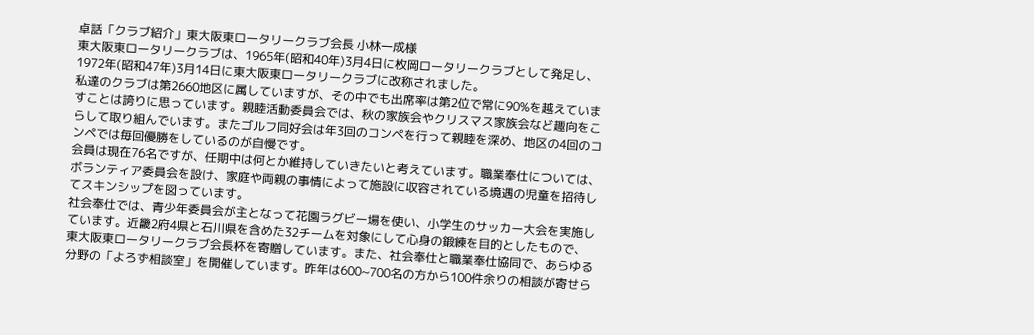卓話「クラブ紹介」東大阪東ロータリークラブ会長 小林一成様
東大阪東ロータリークラブは、1965年(昭和40年)3月4日に枚岡ロータリークラブとして発足し、1972年(昭和47年)3月14日に東大阪東ロータリークラブに改称されました。
私達のクラブは第2660地区に属していますが、その中でも出席率は第2位で常に90%を越えていますことは誇りに思っています。親睦活動委員会では、秋の家族会やクリスマス家族会など趣向をこらして取り組んでいます。またゴルフ同好会は年3回のコンペを行って親睦を深め、地区の4回のコンペでは毎回優勝をしているのが自慢です。
会員は現在76名ですが、任期中は何とか維持していきたいと考えています。職業奉仕については、ボランティア委員会を設け、家庭や両親の事情によって施設に収容されている境遇の児童を招待してスキンシップを図っています。
社会奉仕では、青少年委員会が主となって花園ラグビー場を使い、小学生のサッカー大会を実施しています。近畿2府4県と石川県を含めた32チームを対象にして心身の鍛練を目的としたもので、東大阪東ロータリークラブ会長杯を寄贈しています。また、社会奉仕と職業奉仕協同で、あらゆる分野の「よろず相談室」を開催しています。昨年は600~700名の方から100件余りの相談が寄せら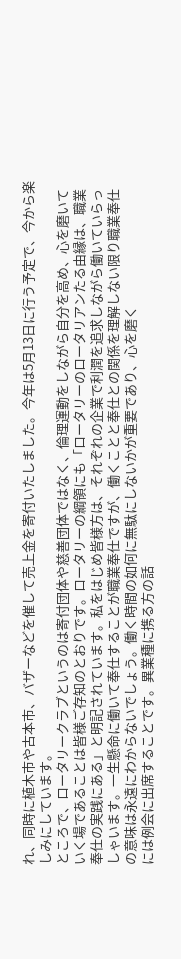れ、同時に植木市や古本市、バザーなどを催して売上金を寄付いたしました。今年は5月13日に行う予定で、今から楽しみにしています。
ところで、ロータリークラブというのは寄付団体や慈善団体ではなく、倫理運動をしながら自分を高め、心を磨いていく場であることは皆様ご存知のとおりです。ロータリーの綱領にも「ロータリーのロータリアンたる由縁は、職業奉仕の実践にある」と明記されています。私をはじめ皆様方は、それぞれの企業で利潤を追求しながら働いていらっしゃいます。一生懸命に働いて奉仕することが職業奉仕ですが、働くことと奉仕との関係を理解しない限り職業奉仕の意味は永遠にわからないでしょう。働く時間の如何に無駄にしないかが重要であり、心を磨く
には例会に出席することです。異業種に携る方の話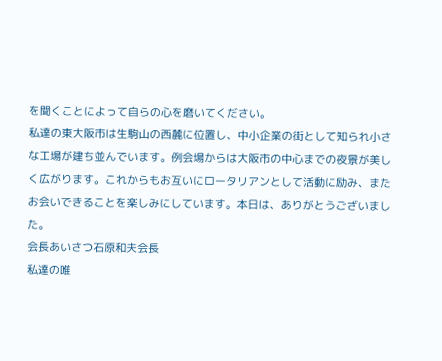を聞くことによって自らの心を磨いてください。
私達の東大阪市は生駒山の西麓に位置し、中小企業の街として知られ小さな工場が建ち並んでいます。例会場からは大阪市の中心までの夜景が美しく広がります。これからもお互いにロータリアンとして活動に励み、またお会いできることを楽しみにしています。本日は、ありがとうございました。
会長あいさつ石原和夫会長
私達の唯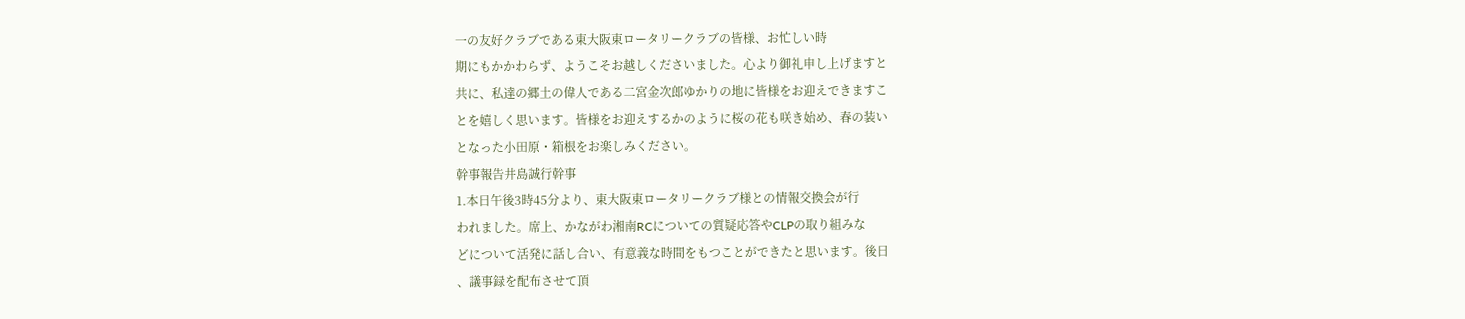一の友好クラブである東大阪東ロータリークラブの皆様、お忙しい時
期にもかかわらず、ようこそお越しくださいました。心より御礼申し上げますと
共に、私達の郷土の偉人である二宮金次郎ゆかりの地に皆様をお迎えできますこ
とを嬉しく思います。皆様をお迎えするかのように桜の花も咲き始め、春の装い
となった小田原・箱根をお楽しみください。
幹事報告井島誠行幹事
1.本日午後3時45分より、東大阪東ロータリークラブ様との情報交換会が行
われました。席上、かながわ湘南RCについての質疑応答やCLPの取り組みな
どについて活発に話し合い、有意義な時間をもつことができたと思います。後日
、議事録を配布させて頂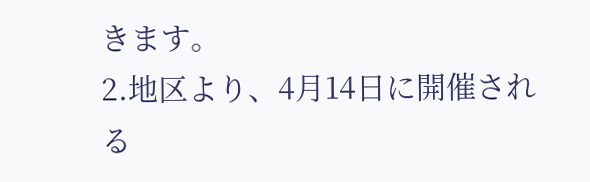きます。
2.地区より、4月14日に開催される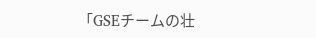「GSEチームの壮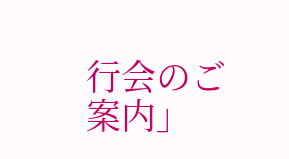行会のご案内」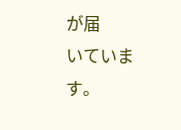が届
いています。